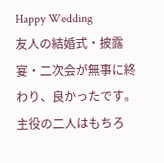Happy Wedding
友人の結婚式・披露宴・二次会が無事に終わり、良かったです。
主役の二人はもちろ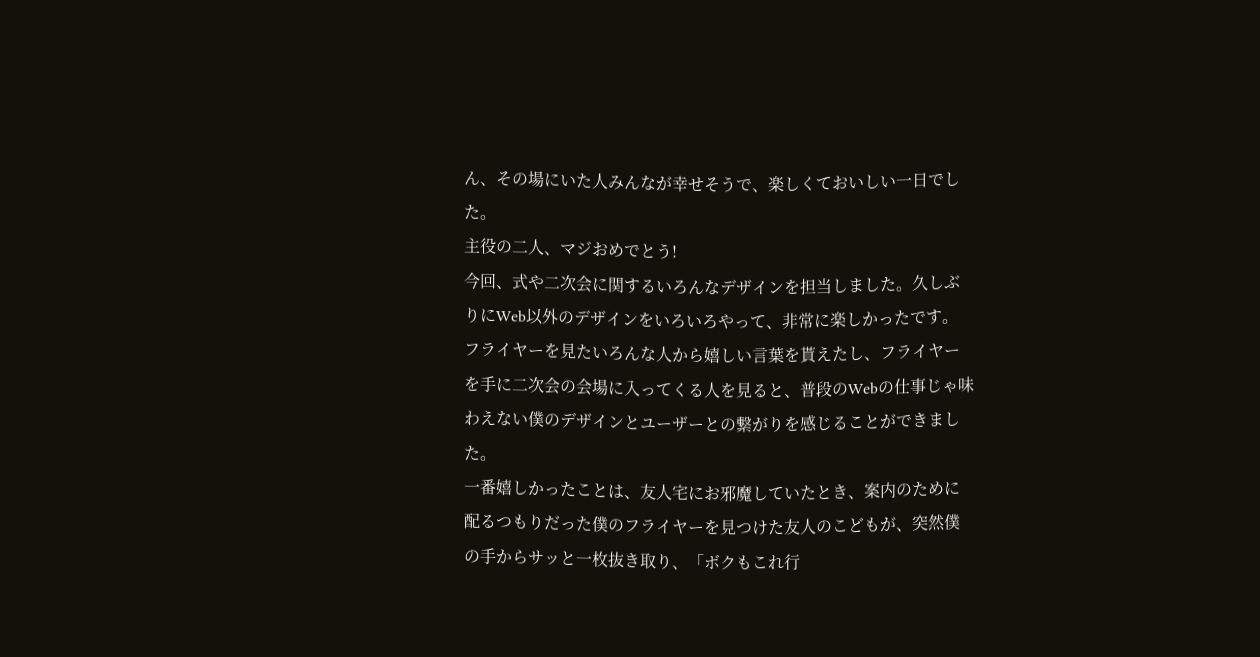ん、その場にいた人みんなが幸せそうで、楽しくておいしい一日でした。
主役の二人、マジおめでとう!
今回、式や二次会に関するいろんなデザインを担当しました。久しぶりにWeb以外のデザインをいろいろやって、非常に楽しかったです。
フライヤーを見たいろんな人から嬉しい言葉を貰えたし、フライヤーを手に二次会の会場に入ってくる人を見ると、普段のWebの仕事じゃ味わえない僕のデザインとユーザーとの繋がりを感じることができました。
一番嬉しかったことは、友人宅にお邪魔していたとき、案内のために配るつもりだった僕のフライヤーを見つけた友人のこどもが、突然僕の手からサッと一枚抜き取り、「ボクもこれ行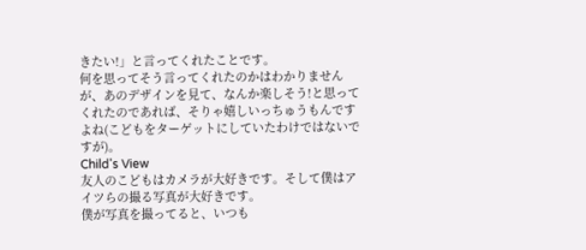きたい!」と言ってくれたことです。
何を思ってそう言ってくれたのかはわかりませんが、あのデザインを見て、なんか楽しそう!と思ってくれたのであれば、そりゃ嬉しいっちゅうもんですよね(こどもをターゲットにしていたわけではないですが)。
Child's View
友人のこどもはカメラが大好きです。そして僕はアイツらの撮る写真が大好きです。
僕が写真を撮ってると、いつも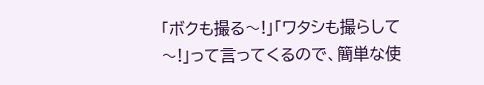「ボクも撮る〜!」「ワタシも撮らして〜!」って言ってくるので、簡単な使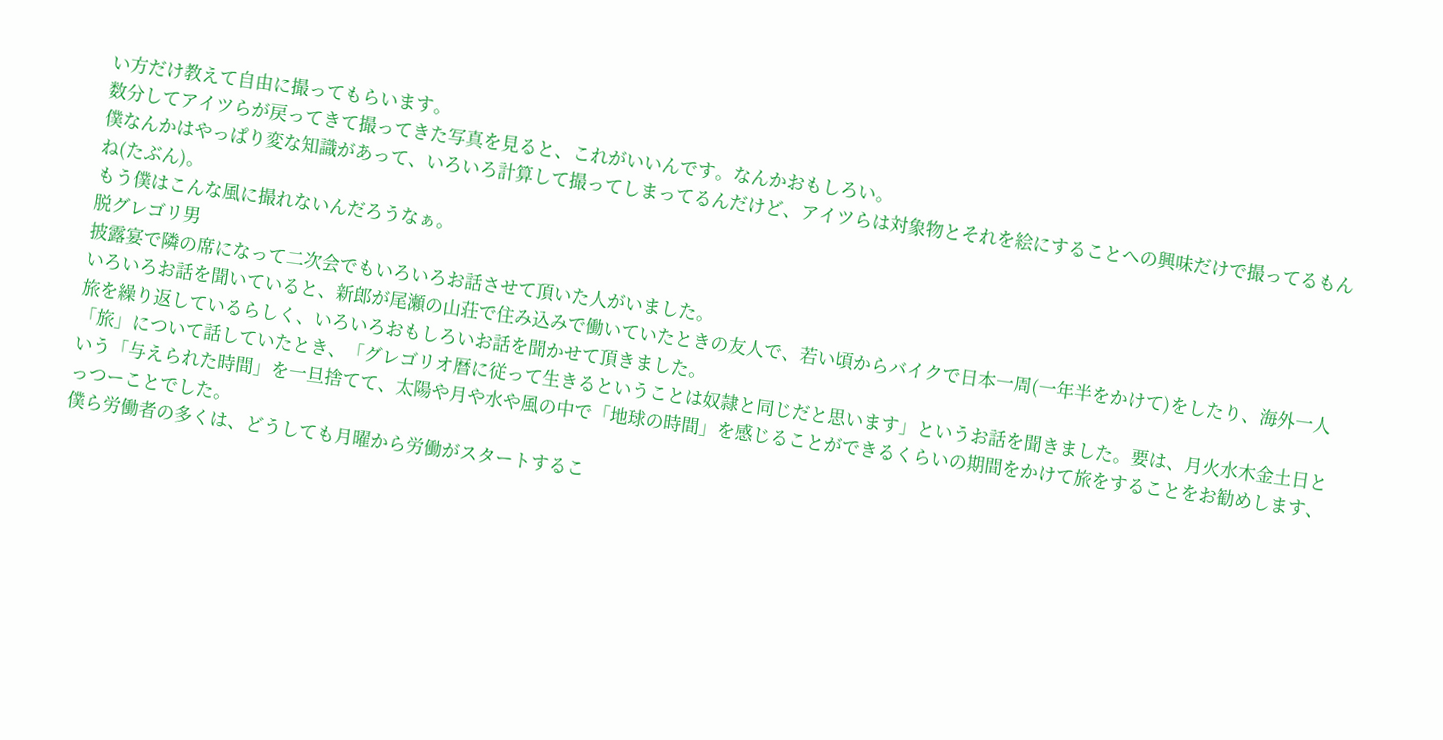い方だけ教えて自由に撮ってもらいます。
数分してアイツらが戻ってきて撮ってきた写真を見ると、これがいいんです。なんかおもしろい。
僕なんかはやっぱり変な知識があって、いろいろ計算して撮ってしまってるんだけど、アイツらは対象物とそれを絵にすることへの興味だけで撮ってるもんね(たぶん)。
もう僕はこんな風に撮れないんだろうなぁ。
脱グレゴリ男
披露宴で隣の席になって二次会でもいろいろお話させて頂いた人がいました。
いろいろお話を聞いていると、新郎が尾瀬の山荘で住み込みで働いていたときの友人で、若い頃からバイクで日本一周(一年半をかけて)をしたり、海外一人旅を繰り返しているらしく、いろいろおもしろいお話を聞かせて頂きました。
「旅」について話していたとき、「グレゴリオ暦に従って生きるということは奴隷と同じだと思います」というお話を聞きました。要は、月火水木金土日という「与えられた時間」を一旦捨てて、太陽や月や水や風の中で「地球の時間」を感じることができるくらいの期間をかけて旅をすることをお勧めします、っつーことでした。
僕ら労働者の多くは、どうしても月曜から労働がスタートするこ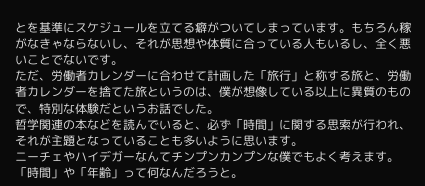とを基準にスケジュールを立てる癖がついてしまっています。もちろん稼がなきゃならないし、それが思想や体質に合っている人もいるし、全く悪いことでないです。
ただ、労働者カレンダーに合わせて計画した「旅行」と称する旅と、労働者カレンダーを捨てた旅というのは、僕が想像している以上に異質のもので、特別な体験だというお話でした。
哲学関連の本などを読んでいると、必ず「時間」に関する思索が行われ、それが主題となっていることも多いように思います。
ニーチェやハイデガーなんてチンプンカンプンな僕でもよく考えます。「時間」や「年齢」って何なんだろうと。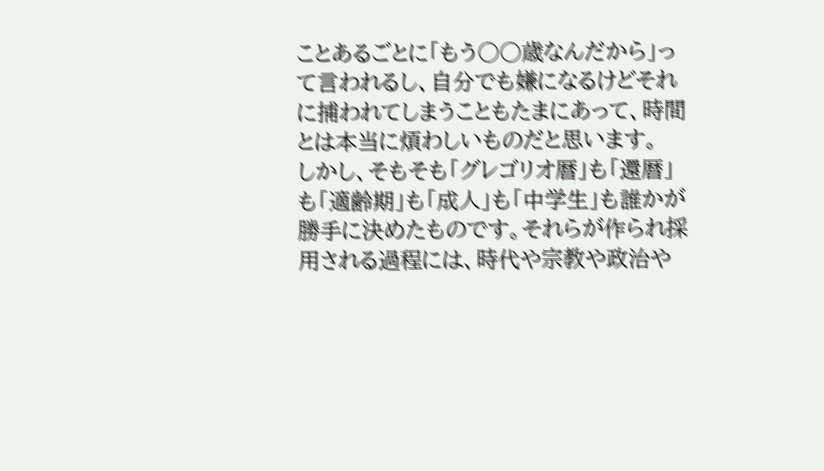ことあるごとに「もう○○歳なんだから」って言われるし、自分でも嫌になるけどそれに捕われてしまうこともたまにあって、時間とは本当に煩わしいものだと思います。
しかし、そもそも「グレゴリオ暦」も「還暦」も「適齢期」も「成人」も「中学生」も誰かが勝手に決めたものです。それらが作られ採用される過程には、時代や宗教や政治や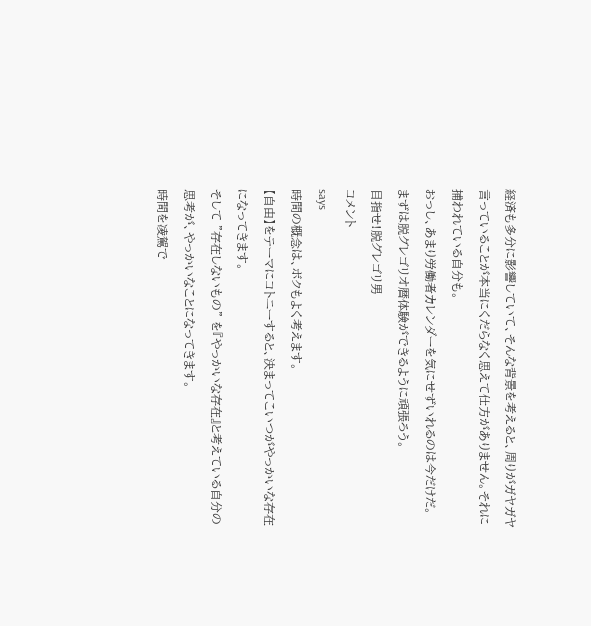経済も多分に影響していて、そんな背景を考えると、周りがガヤガヤ言っていることが本当にくだらなく思えて仕方がありません。それに捕われている自分も。
おっし、あまり労働者カレンダーを気にせずいれるのは今だけだ。
まずは脱グレゴリオ暦体験ができるように頑張ろう。
目指せ!脱グレゴリ男
コメント
says
時間の概念は、ボクもよく考えます。
【自由】をテーマにコトニーすると、決まってこいつがやっかいな存在になってきます。
そして "存在しないもの" を『やっかいな存在』と考えている自分の思考が、やっかいなことになってきます。
時間を凌駕で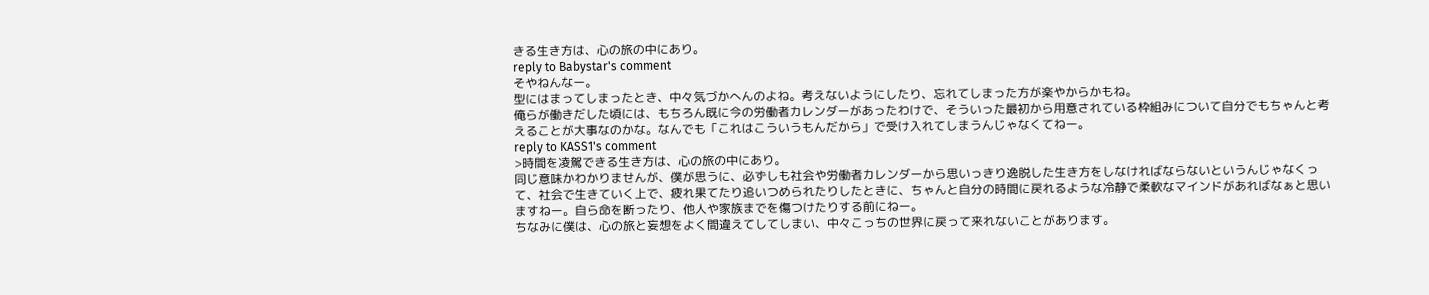きる生き方は、心の旅の中にあり。
reply to Babystar's comment
そやねんなー。
型にはまってしまったとき、中々気づかへんのよね。考えないようにしたり、忘れてしまった方が楽やからかもね。
俺らが働きだした頃には、もちろん既に今の労働者カレンダーがあったわけで、そういった最初から用意されている枠組みについて自分でもちゃんと考えることが大事なのかな。なんでも「これはこういうもんだから」で受け入れてしまうんじゃなくてねー。
reply to KASS1's comment
>時間を凌駕できる生き方は、心の旅の中にあり。
同じ意味かわかりませんが、僕が思うに、必ずしも社会や労働者カレンダーから思いっきり逸脱した生き方をしなければならないというんじゃなくって、社会で生きていく上で、疲れ果てたり追いつめられたりしたときに、ちゃんと自分の時間に戻れるような冷静で柔軟なマインドがあればなぁと思いますねー。自ら命を断ったり、他人や家族までを傷つけたりする前にねー。
ちなみに僕は、心の旅と妄想をよく間違えてしてしまい、中々こっちの世界に戻って来れないことがあります。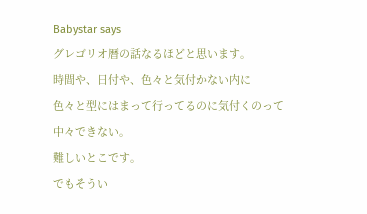Babystar says
グレゴリオ暦の話なるほどと思います。
時間や、日付や、色々と気付かない内に
色々と型にはまって行ってるのに気付くのって
中々できない。
難しいとこです。
でもそうい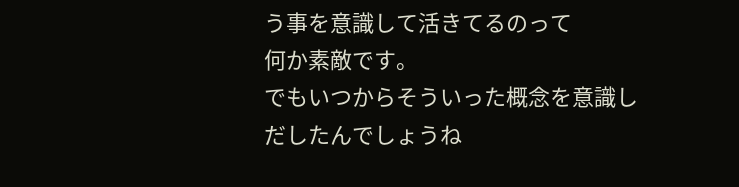う事を意識して活きてるのって
何か素敵です。
でもいつからそういった概念を意識しだしたんでしょうね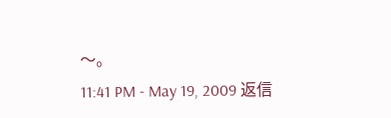〜。
11:41 PM - May 19, 2009 返信